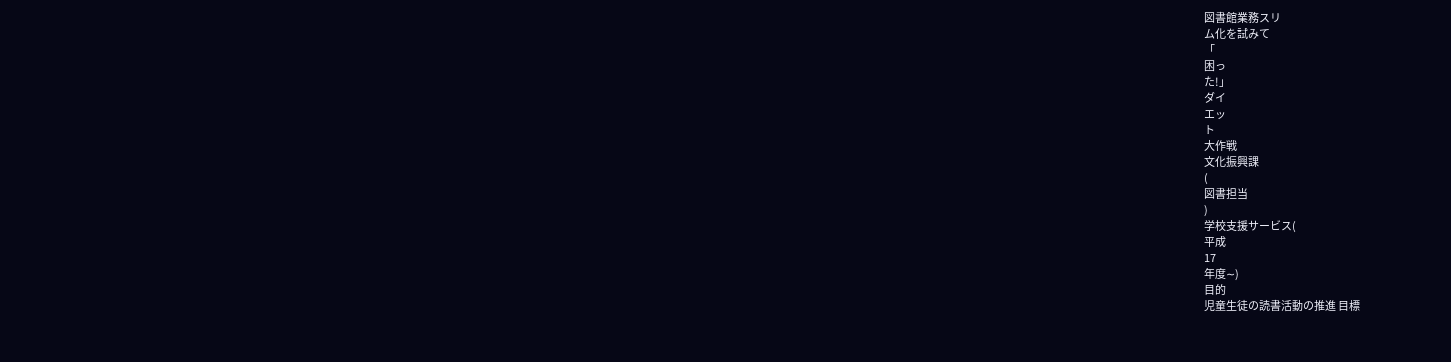図書館業務スリ
ム化を試みて
「
困っ
た!」
ダイ
エッ
ト
大作戦
文化振興課
(
図書担当
)
学校支援サービス(
平成
17
年度∼)
目的
児童生徒の読書活動の推進 目標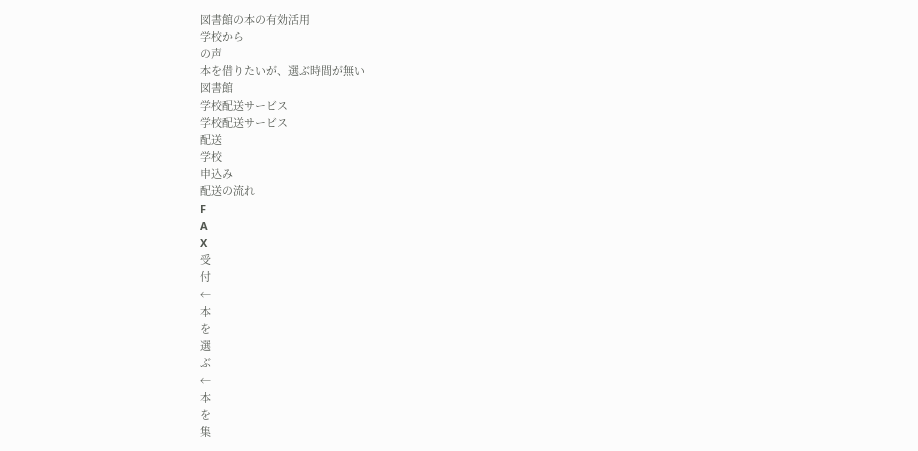図書館の本の有効活用
学校から
の声
本を借りたいが、選ぶ時間が無い
図書館
学校配送サービス
学校配送サービス
配送
学校
申込み
配送の流れ
F
A
X
受
付
←
本
を
選
ぶ
←
本
を
集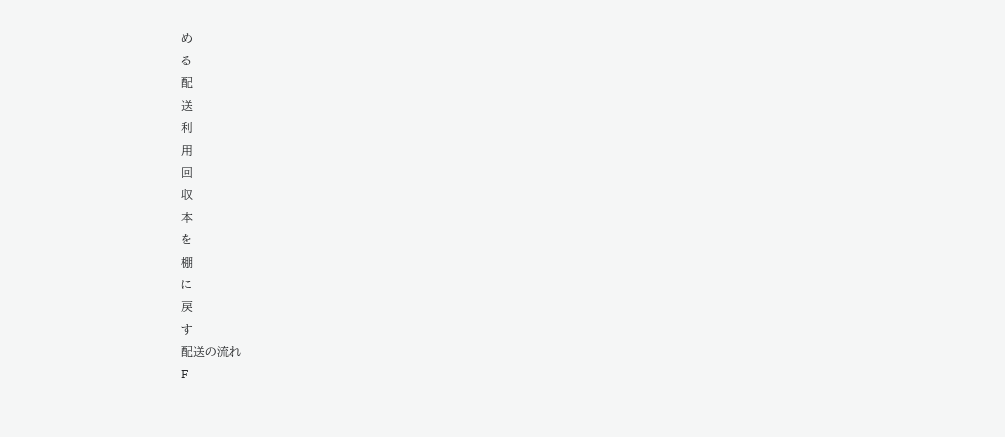め
る
配
送
利
用
回
収
本
を
棚
に
戻
す
配送の流れ
F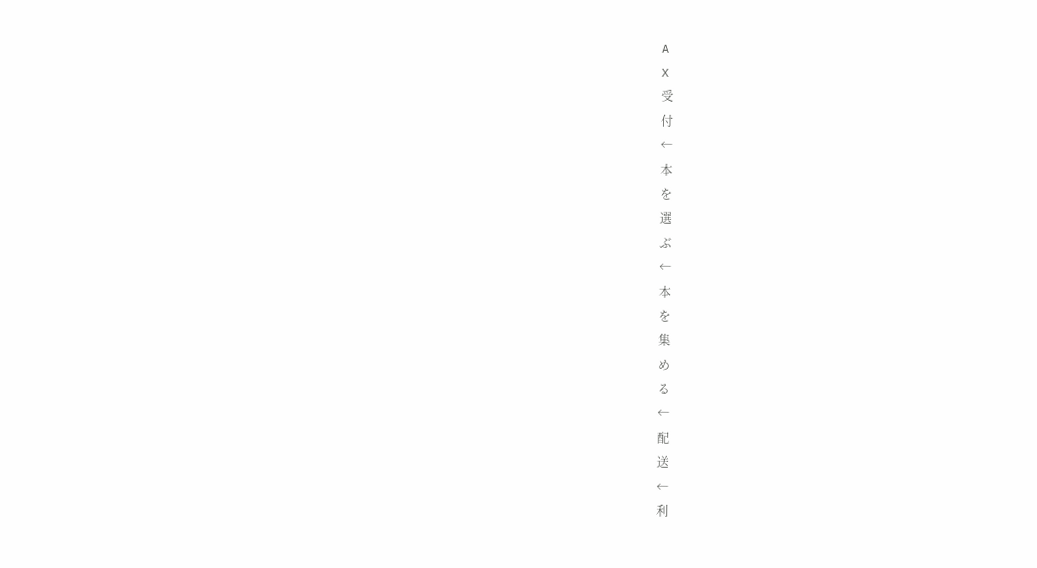A
X
受
付
←
本
を
選
ぶ
←
本
を
集
め
る
←
配
送
←
利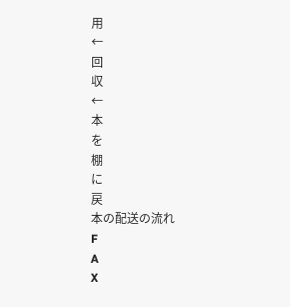用
←
回
収
←
本
を
棚
に
戻
本の配送の流れ
F
A
X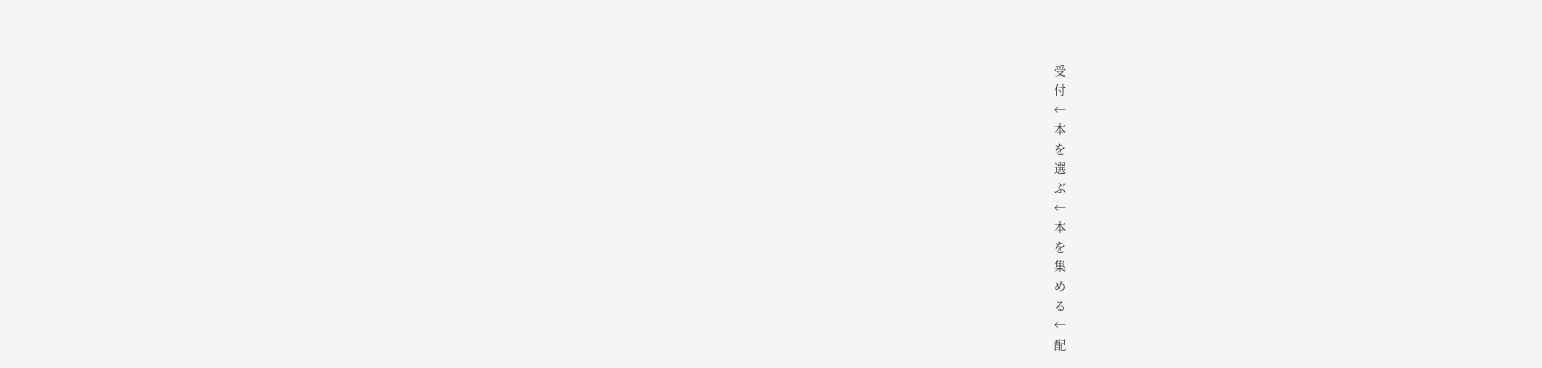受
付
←
本
を
選
ぶ
←
本
を
集
め
る
←
配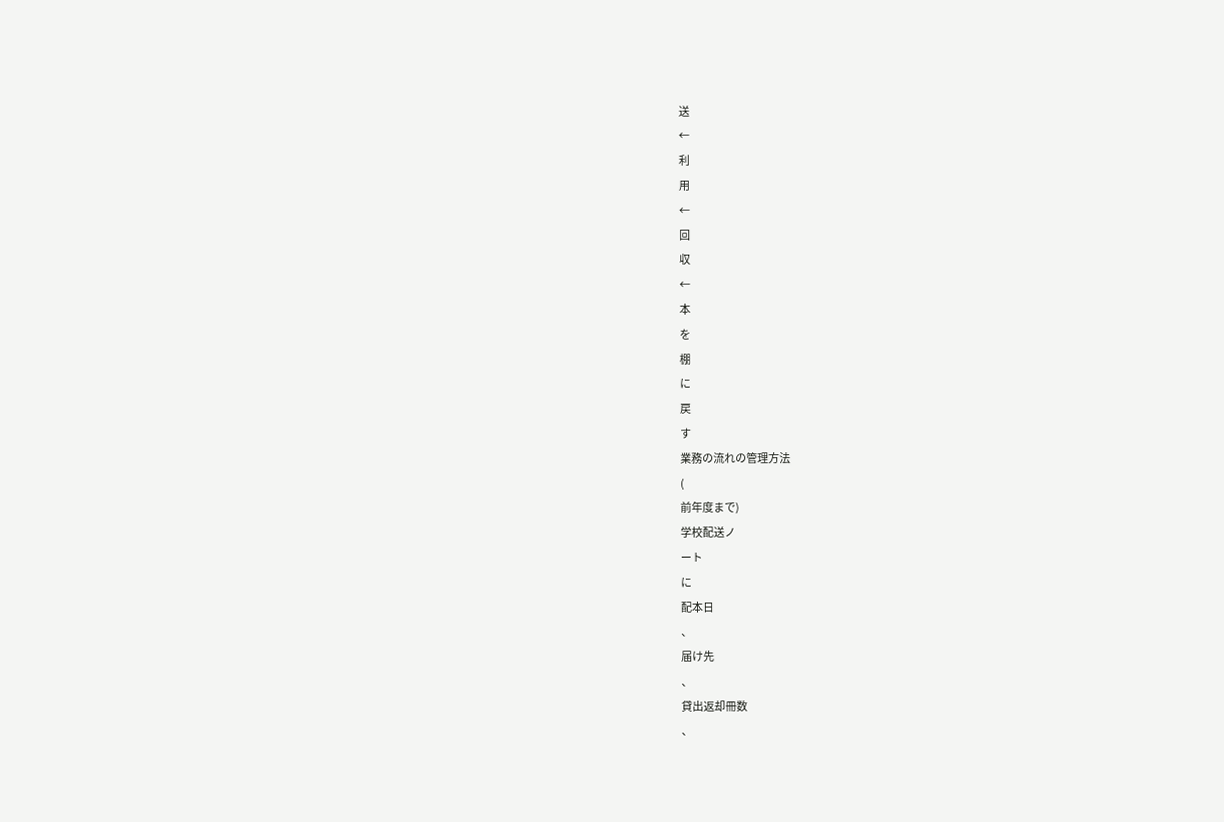送
←
利
用
←
回
収
←
本
を
棚
に
戻
す
業務の流れの管理方法
(
前年度まで)
学校配送ノ
ート
に
配本日
、
届け先
、
貸出返却冊数
、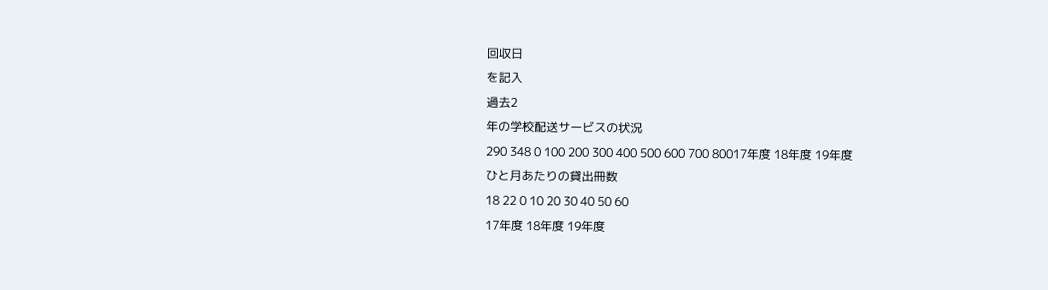回収日
を記入
過去2
年の学校配送サービスの状況
290 348 0 100 200 300 400 500 600 700 80017年度 18年度 19年度
ひと月あたりの貸出冊数
18 22 0 10 20 30 40 50 60
17年度 18年度 19年度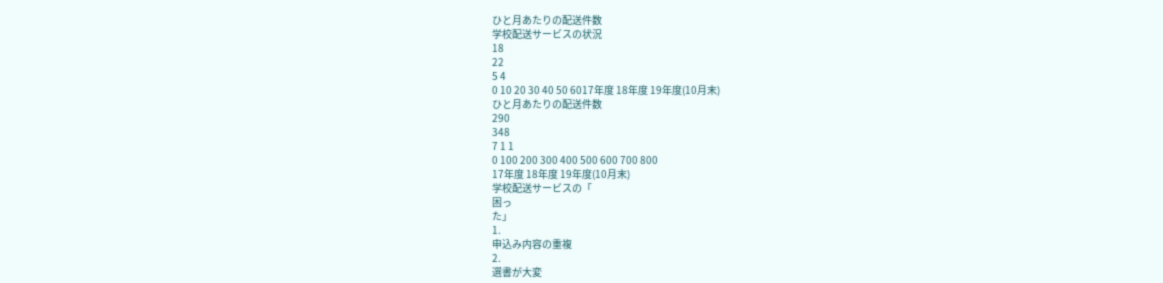ひと月あたりの配送件数
学校配送サービスの状況
18
22
5 4
0 10 20 30 40 50 6017年度 18年度 19年度(10月末)
ひと月あたりの配送件数
290
348
7 1 1
0 100 200 300 400 500 600 700 800
17年度 18年度 19年度(10月末)
学校配送サービスの「
困っ
た」
1.
申込み内容の重複
2.
選書が大変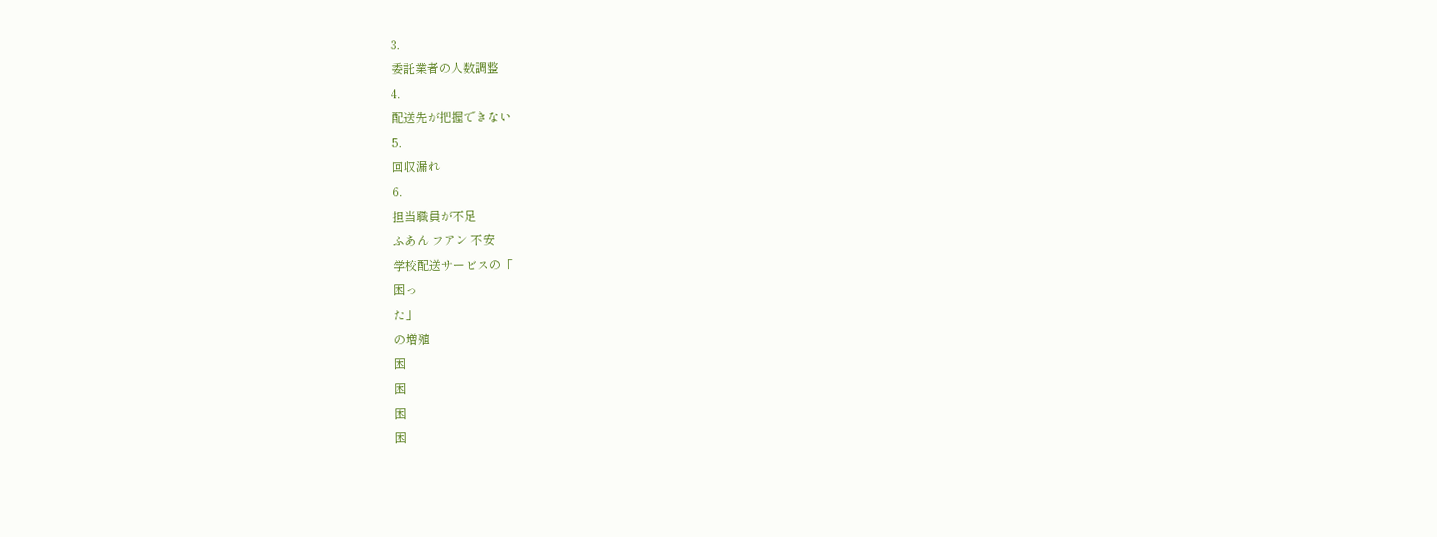3.
委託業者の人数調整
4.
配送先が把握できない
5.
回収漏れ
6.
担当職員が不足
ふあん フアン 不安
学校配送サービスの「
困っ
た」
の増殖
困
困
困
困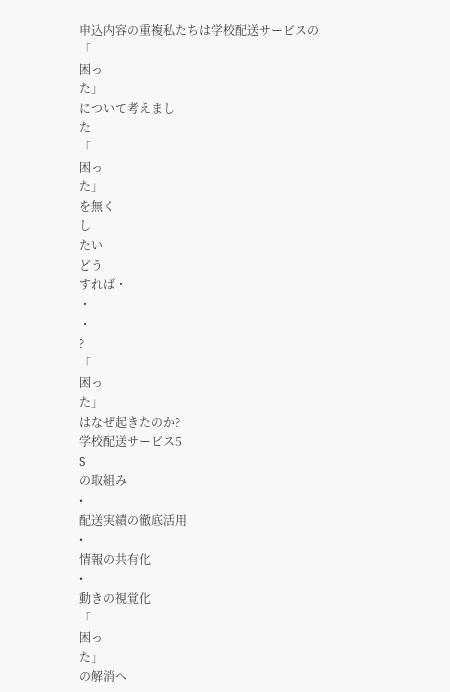申込内容の重複私たちは学校配送サービスの
「
困っ
た」
について考えまし
た
「
困っ
た」
を無く
し
たい
どう
すれば・
・
・
?
「
困っ
た」
はなぜ起きたのか?
学校配送サービス5
S
の取組み
•
配送実績の徹底活用
•
情報の共有化
•
動きの視覚化
「
困っ
た」
の解消へ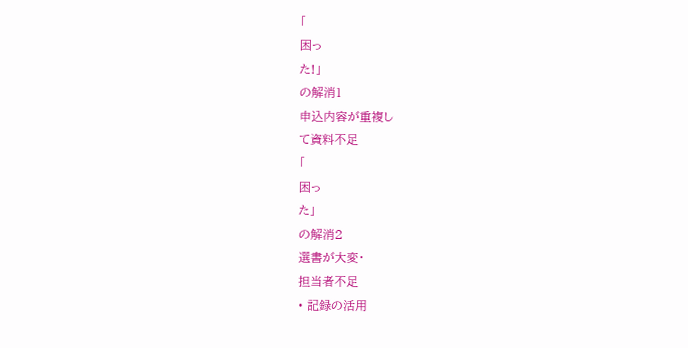「
困っ
た!」
の解消1
申込内容が重複し
て資料不足
「
困っ
た」
の解消2
選書が大変・
担当者不足
• 記録の活用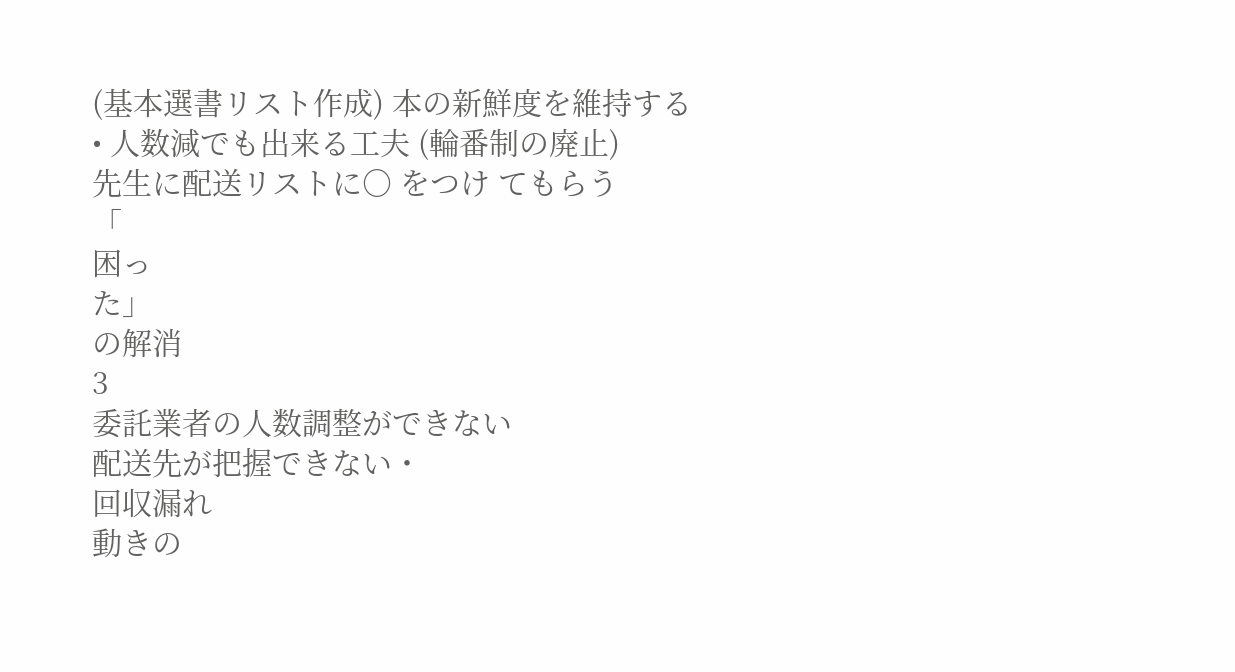(基本選書リスト作成) 本の新鮮度を維持する
• 人数減でも出来る工夫 (輪番制の廃止)
先生に配送リストに○ をつけ てもらう
「
困っ
た」
の解消
3
委託業者の人数調整ができない
配送先が把握できない・
回収漏れ
動きの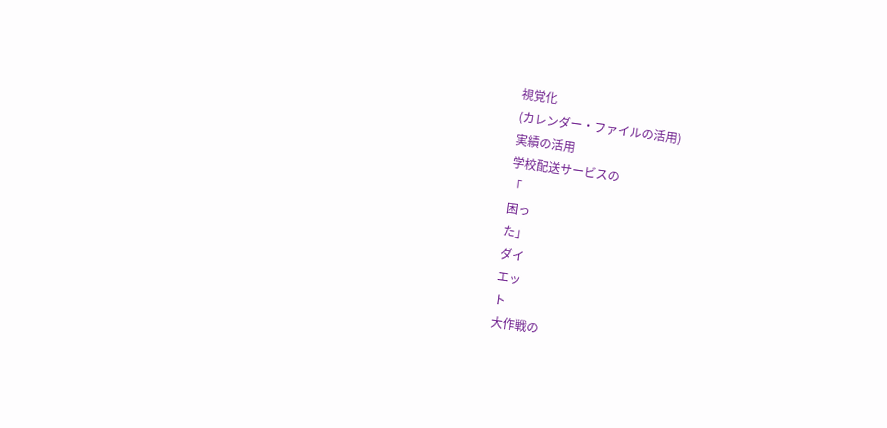視覚化
(カレンダー・ファイルの活用)
実績の活用
学校配送サービスの
「
困っ
た」
ダイ
エッ
ト
大作戦の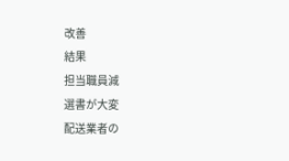改善
結果
担当職員減
選書が大変
配送業者の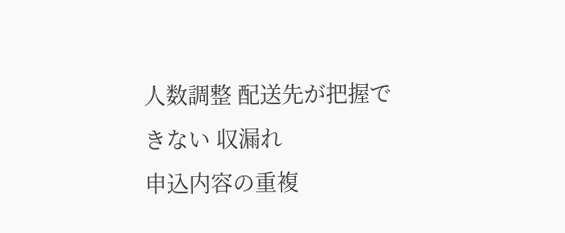人数調整 配送先が把握できない 収漏れ
申込内容の重複